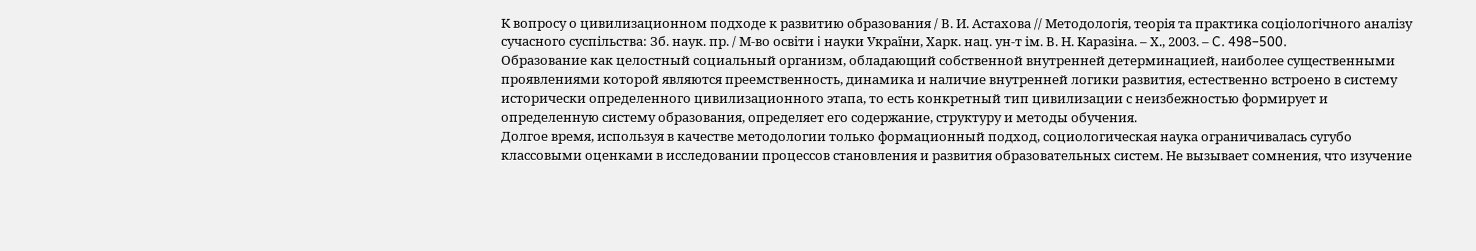К вопросу о цивилизационном подходе к развитию образования / В. И. Астахова // Методологія, теорія та практика соціологічного аналізу сучасного суспільства: Зб. наук. пр. / М-во освiти i науки України, Харк. нац. ун-т iм. В. Н. Каразiна. – Х., 2003. – C. 498–500.
Образование как целостный социальный организм, обладающий собственной внутренней детерминацией, наиболее существенными проявлениями которой являются преемственность, динамика и наличие внутренней логики развития, естественно встроено в систему исторически определенного цивилизационного этапа, то есть конкретный тип цивилизации с неизбежностью формирует и определенную систему образования, определяет его содержание, структуру и методы обучения.
Долгое время, используя в качестве методологии только формационный подход, социологическая наука ограничивалась сугубо классовыми оценками в исследовании процессов становления и развития образовательных систем. Не вызывает сомнения, что изучение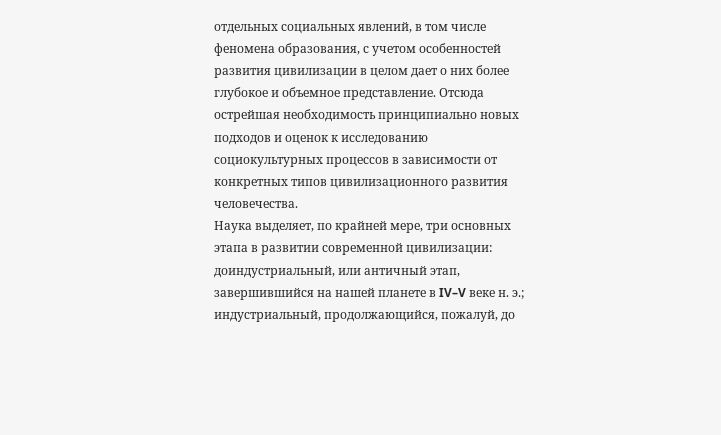отдельных социальных явлений, в том числе феномена образования, с учетом особенностей развития цивилизации в целом дает о них более глубокое и объемное представление. Отсюда острейшая необходимость принципиально новых подходов и оценок к исследованию социокультурных процессов в зависимости от конкретных типов цивилизационного развития человечества.
Наука выделяет, по крайней мере, три основных этапа в развитии современной цивилизации: доиндустриальный, или античный этап, завершившийся на нашей планете в IV–V веке н. э.; индустриальный, продолжающийся, пожалуй, до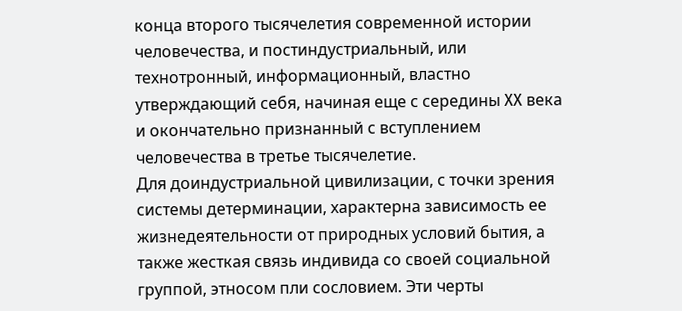конца второго тысячелетия современной истории человечества, и постиндустриальный, или технотронный, информационный, властно утверждающий себя, начиная еще с середины XX века и окончательно признанный с вступлением человечества в третье тысячелетие.
Для доиндустриальной цивилизации, с точки зрения системы детерминации, характерна зависимость ее жизнедеятельности от природных условий бытия, а также жесткая связь индивида со своей социальной группой, этносом пли сословием. Эти черты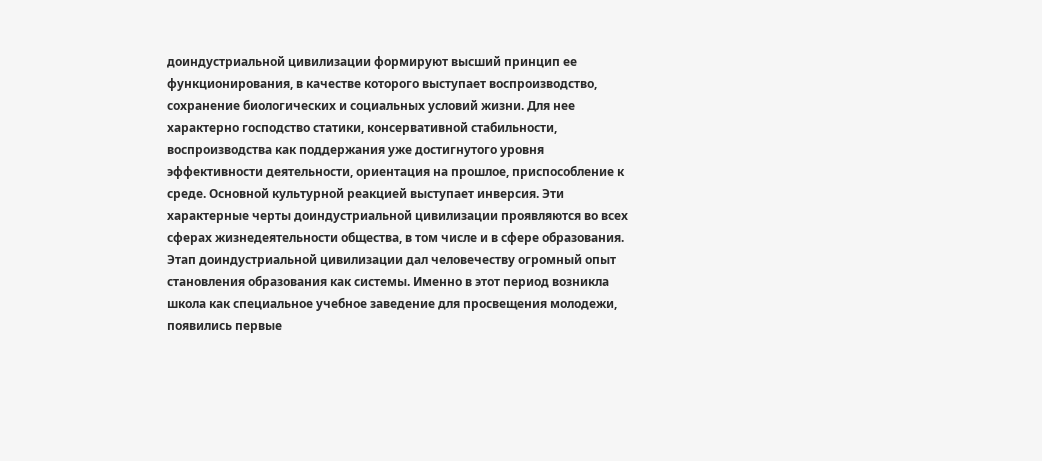доиндустриальной цивилизации формируют высший принцип ее функционирования, в качестве которого выступает воспроизводство, сохранение биологических и социальных условий жизни. Для нее характерно господство статики, консервативной стабильности, воспроизводства как поддержания уже достигнутого уровня эффективности деятельности, ориентация на прошлое, приспособление к среде. Основной культурной реакцией выступает инверсия. Эти характерные черты доиндустриальной цивилизации проявляются во всех сферах жизнедеятельности общества, в том числе и в сфере образования.
Этап доиндустриальной цивилизации дал человечеству огромный опыт становления образования как системы. Именно в этот период возникла школа как специальное учебное заведение для просвещения молодежи, появились первые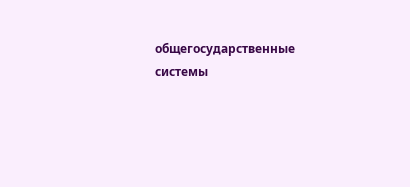общегосударственные системы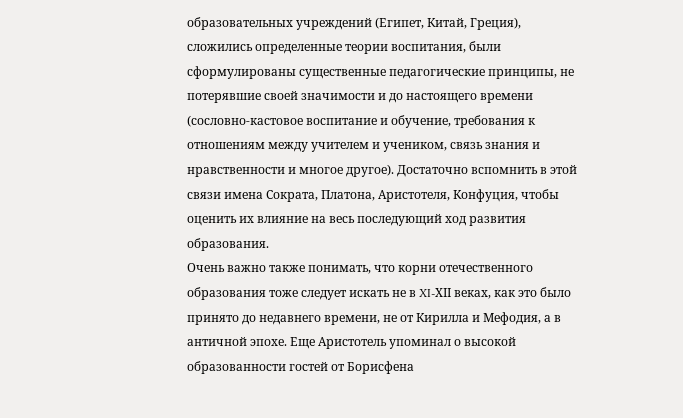образовательных учреждений (Египет, Китай, Греция), сложились определенные теории воспитания, были сформулированы существенные педагогические принципы, не потерявшие своей значимости и до настоящего времени (сословно-кастовое воспитание и обучение, требования к отношениям между учителем и учеником, связь знания и нравственности и многое другое). Достаточно вспомнить в этой связи имена Сократа, Платона, Аристотеля, Конфуция, чтобы оценить их влияние на весь последующий ход развития образования.
Очень важно также понимать, что корни отечественного образования тоже следует искать не в XI-ХІІ веках, как это было принято до недавнего времени, не от Кирилла и Мефодия, а в античной эпохе. Еще Аристотель упоминал о высокой образованности гостей от Борисфена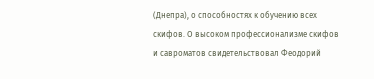(Днепра), о способностях к обучению всех скифов. О высоком профессионализме скифов и савроматов свидетельствовал Феодорий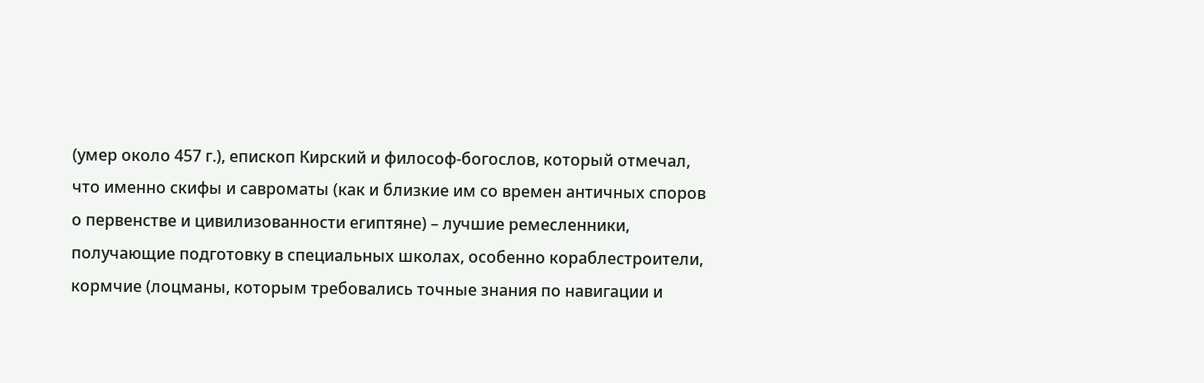(умер около 457 г.), епископ Кирский и философ-богослов, который отмечал, что именно скифы и савроматы (как и близкие им со времен античных споров о первенстве и цивилизованности египтяне) – лучшие ремесленники, получающие подготовку в специальных школах, особенно кораблестроители, кормчие (лоцманы, которым требовались точные знания по навигации и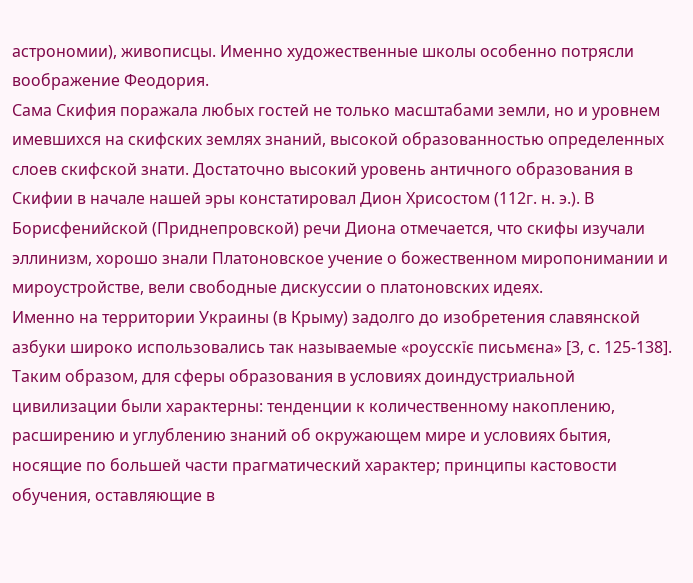астрономии), живописцы. Именно художественные школы особенно потрясли воображение Феодория.
Сама Скифия поражала любых гостей не только масштабами земли, но и уровнем имевшихся на скифских землях знаний, высокой образованностью определенных слоев скифской знати. Достаточно высокий уровень античного образования в Скифии в начале нашей эры констатировал Дион Хрисостом (112г. н. э.). В Борисфенийской (Приднепровской) речи Диона отмечается, что скифы изучали эллинизм, хорошо знали Платоновское учение о божественном миропонимании и мироустройстве, вели свободные дискуссии о платоновских идеях.
Именно на территории Украины (в Крыму) задолго до изобретения славянской азбуки широко использовались так называемые «роусскїє письмєна» [3, с. 125-138].
Таким образом, для сферы образования в условиях доиндустриальной цивилизации были характерны: тенденции к количественному накоплению, расширению и углублению знаний об окружающем мире и условиях бытия, носящие по большей части прагматический характер; принципы кастовости обучения, оставляющие в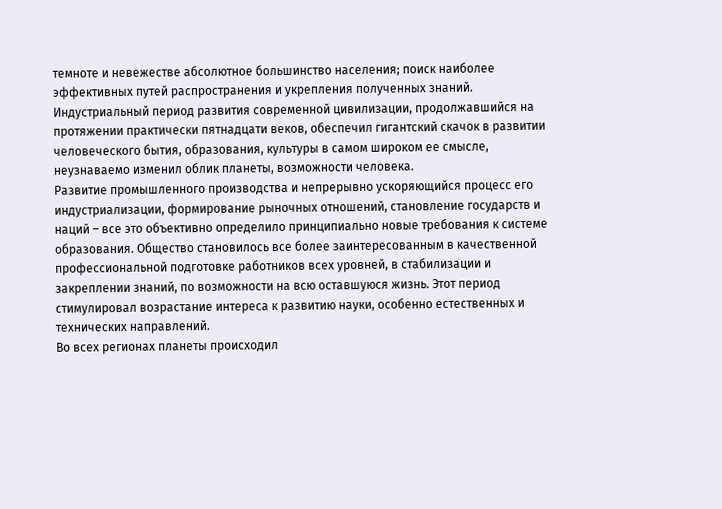темноте и невежестве абсолютное большинство населения; поиск наиболее эффективных путей распространения и укрепления полученных знаний.
Индустриальный период развития современной цивилизации, продолжавшийся на протяжении практически пятнадцати веков, обеспечил гигантский скачок в развитии человеческого бытия, образования, культуры в самом широком ее смысле, неузнаваемо изменил облик планеты, возможности человека.
Развитие промышленного производства и непрерывно ускоряющийся процесс его индустриализации, формирование рыночных отношений, становление государств и наций – все это объективно определило принципиально новые требования к системе образования. Общество становилось все более заинтересованным в качественной профессиональной подготовке работников всех уровней, в стабилизации и закреплении знаний, по возможности на всю оставшуюся жизнь. Этот период стимулировал возрастание интереса к развитию науки, особенно естественных и технических направлений.
Во всех регионах планеты происходил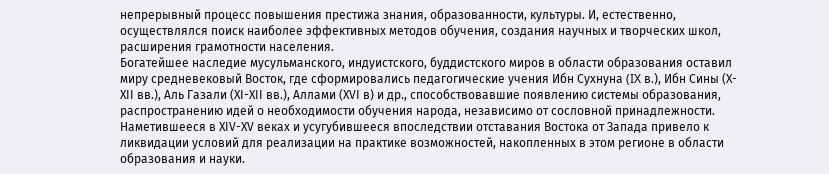непрерывный процесс повышения престижа знания, образованности, культуры. И, естественно, осуществлялся поиск наиболее эффективных методов обучения, создания научных и творческих школ, расширения грамотности населения.
Богатейшее наследие мусульманского, индуистского, буддистского миров в области образования оставил миру средневековый Восток, где сформировались педагогические учения Ибн Сухнуна (IX в.), Ибн Сины (Х-ХII вв.), Аль Газали (ХI-ХII вв.), Аллами (ХVI в) и др., способствовавшие появлению системы образования, распространению идей о необходимости обучения народа, независимо от сословной принадлежности. Наметившееся в ХIV-ХV веках и усугубившееся впоследствии отставания Востока от Запада привело к ликвидации условий для реализации на практике возможностей, накопленных в этом регионе в области образования и науки.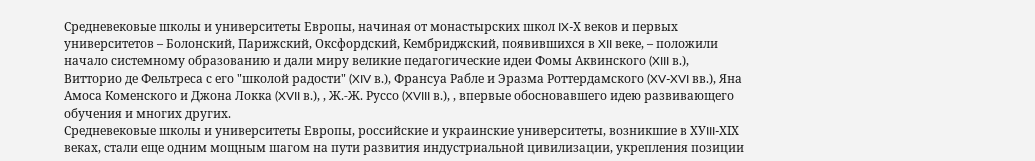Средневековые школы и университеты Европы, начиная от монастырских школ IX-Х веков и первых университетов – Болонский, Парижский, Оксфордский, Кембриджский, появившихся в XII веке, – положили начало системному образованию и дали миру великие педагогические идеи Фомы Аквинского (XIII в.), Витторио де Фельтреса с его "школой радости" (XIV в.), Франсуа Рабле и Эразма Роттердамского (XV-XVI вв.), Яна Амоса Коменского и Джона Локка (XVII в.), , Ж.-Ж. Руссо (XVIII в.), , впервые обосновавшего идею развивающего обучения и многих других.
Средневековые школы и университеты Европы, российские и украинские университеты, возникшие в ХУIII-ХIХ веках, стали еще одним мощным шагом на пути развития индустриальной цивилизации, укрепления позиции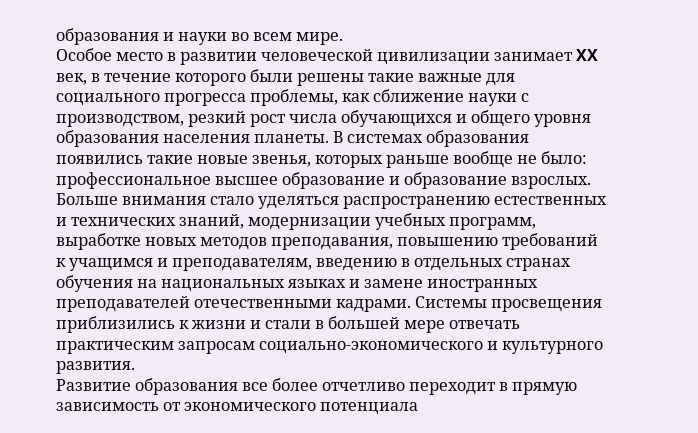образования и науки во всем мире.
Особое место в развитии человеческой цивилизации занимает XX век, в течение которого были решены такие важные для социального прогресса проблемы, как сближение науки с производством, резкий рост числа обучающихся и общего уровня образования населения планеты. В системах образования появились такие новые звенья, которых раньше вообще не было: профессиональное высшее образование и образование взрослых. Больше внимания стало уделяться распространению естественных и технических знаний, модернизации учебных программ, выработке новых методов преподавания, повышению требований к учащимся и преподавателям, введению в отдельных странах обучения на национальных языках и замене иностранных преподавателей отечественными кадрами. Системы просвещения приблизились к жизни и стали в большей мере отвечать практическим запросам социально-экономического и культурного развития.
Развитие образования все более отчетливо переходит в прямую зависимость от экономического потенциала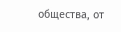общества, от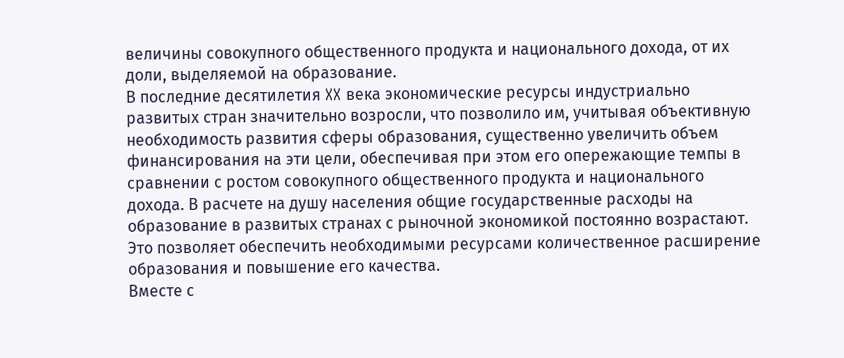величины совокупного общественного продукта и национального дохода, от их доли, выделяемой на образование.
В последние десятилетия XX века экономические ресурсы индустриально развитых стран значительно возросли, что позволило им, учитывая объективную необходимость развития сферы образования, существенно увеличить объем финансирования на эти цели, обеспечивая при этом его опережающие темпы в сравнении с ростом совокупного общественного продукта и национального дохода. В расчете на душу населения общие государственные расходы на образование в развитых странах с рыночной экономикой постоянно возрастают. Это позволяет обеспечить необходимыми ресурсами количественное расширение образования и повышение его качества.
Вместе с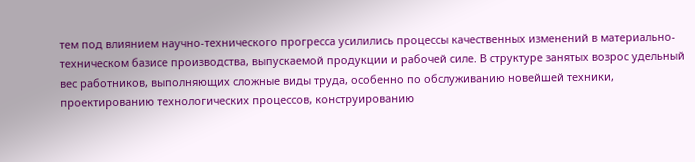тем под влиянием научно-технического прогресса усилились процессы качественных изменений в материально-техническом базисе производства, выпускаемой продукции и рабочей силе. В структуре занятых возрос удельный вес работников, выполняющих сложные виды труда, особенно по обслуживанию новейшей техники, проектированию технологических процессов, конструированию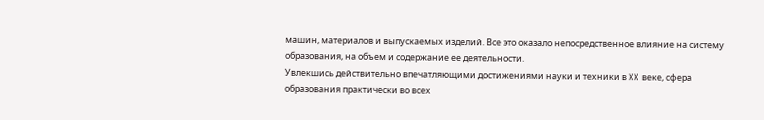машин, материалов и выпускаемых изделий. Все это оказало непосредственное влияние на систему образования, на объем и содержание ее деятельности.
Увлекшись действительно впечатляющими достижениями науки и техники в XX веке, сфера образования практически во всех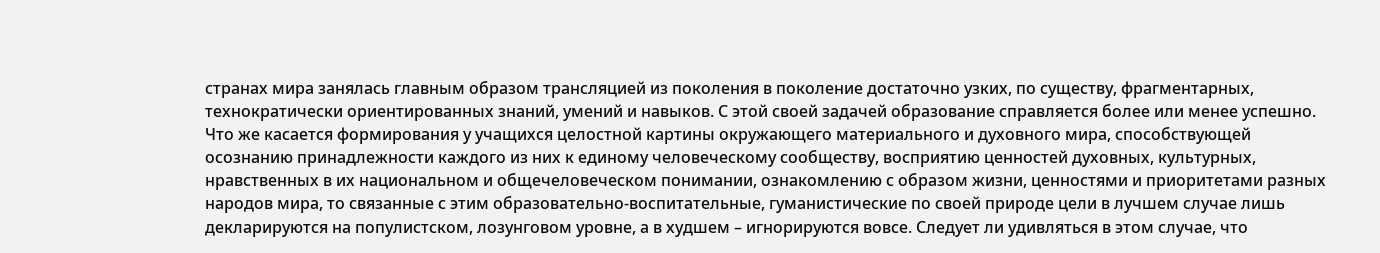странах мира занялась главным образом трансляцией из поколения в поколение достаточно узких, по существу, фрагментарных, технократически ориентированных знаний, умений и навыков. С этой своей задачей образование справляется более или менее успешно. Что же касается формирования у учащихся целостной картины окружающего материального и духовного мира, способствующей осознанию принадлежности каждого из них к единому человеческому сообществу, восприятию ценностей духовных, культурных, нравственных в их национальном и общечеловеческом понимании, ознакомлению с образом жизни, ценностями и приоритетами разных народов мира, то связанные с этим образовательно-воспитательные, гуманистические по своей природе цели в лучшем случае лишь декларируются на популистском, лозунговом уровне, а в худшем – игнорируются вовсе. Следует ли удивляться в этом случае, что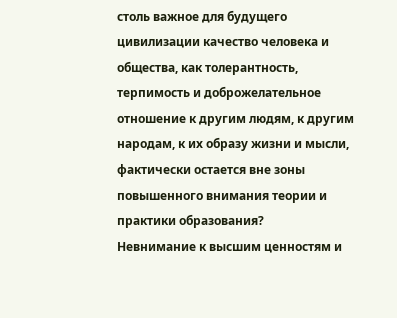столь важное для будущего цивилизации качество человека и общества, как толерантность, терпимость и доброжелательное отношение к другим людям, к другим народам, к их образу жизни и мысли, фактически остается вне зоны повышенного внимания теории и практики образования?
Невнимание к высшим ценностям и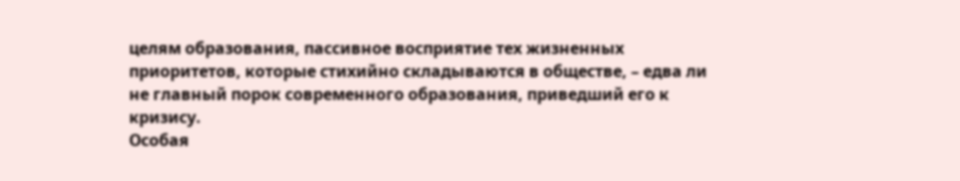целям образования, пассивное восприятие тех жизненных приоритетов, которые стихийно складываются в обществе, – едва ли не главный порок современного образования, приведший его к кризису.
Особая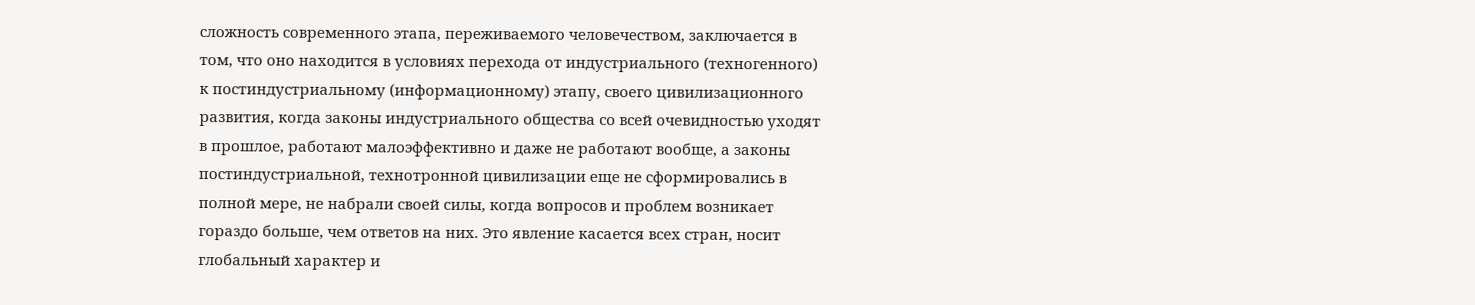сложность современного этапа, переживаемого человечеством, заключается в том, что оно находится в условиях перехода от индустриального (техногенного) к постиндустриальному (информационному) этапу, своего цивилизационного развития, когда законы индустриального общества со всей очевидностью уходят в прошлое, работают малоэффективно и даже не работают вообще, а законы постиндустриальной, технотронной цивилизации еще не сформировались в полной мере, не набрали своей силы, когда вопросов и проблем возникает гораздо больше, чем ответов на них. Это явление касается всех стран, носит глобальный характер и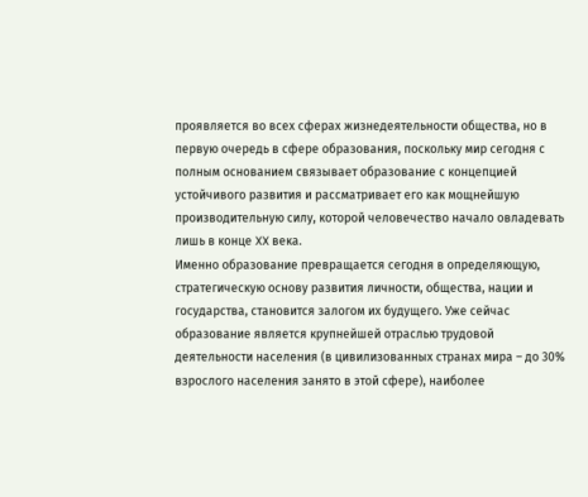проявляется во всех сферах жизнедеятельности общества, но в первую очередь в сфере образования, поскольку мир сегодня с полным основанием связывает образование с концепцией устойчивого развития и рассматривает его как мощнейшую производительную силу, которой человечество начало овладевать лишь в конце XX века.
Именно образование превращается сегодня в определяющую, стратегическую основу развития личности, общества, нации и государства, становится залогом их будущего. Уже сейчас образование является крупнейшей отраслью трудовой деятельности населения (в цивилизованных странах мира – до 30% взрослого населения занято в этой сфере), наиболее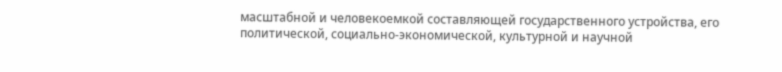масштабной и человекоемкой составляющей государственного устройства, его политической, социально-экономической, культурной и научной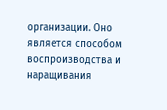организации. Оно является способом воспроизводства и наращивания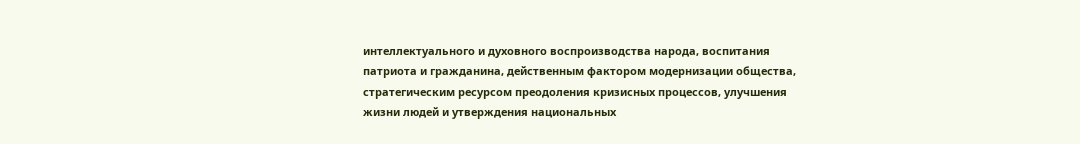интеллектуального и духовного воспроизводства народа, воспитания патриота и гражданина, действенным фактором модернизации общества, стратегическим ресурсом преодоления кризисных процессов, улучшения жизни людей и утверждения национальных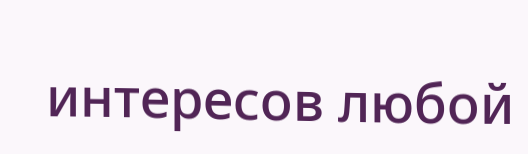интересов любой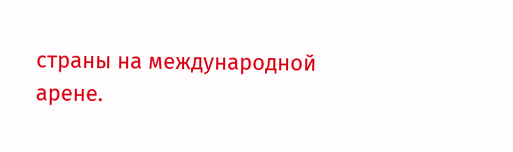страны на международной арене.